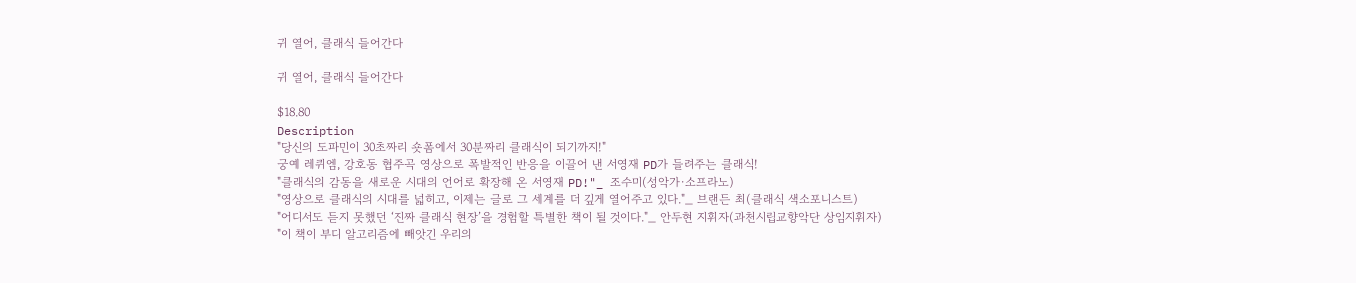귀 열어, 클래식 들어간다

귀 열어, 클래식 들어간다

$18.80
Description
"당신의 도파민이 30초짜리 숏폼에서 30분짜리 클래식이 되기까지!"
궁예 레퀴엠, 강호동 협주곡 영상으로 폭발적인 반응을 이끌어 낸 서영재 PD가 들려주는 클래식!
"클래식의 감동을 새로운 시대의 언어로 확장해 온 서영재 PD!"_ 조수미(성악가·소프라노)
"영상으로 클래식의 시대를 넓히고, 이제는 글로 그 세계를 더 깊게 열어주고 있다."_ 브랜든 최(클래식 색소포니스트)
"어디서도 듣지 못했던 ‘진짜 클래식 현장’을 경험할 특별한 책이 될 것이다."_ 안두현 지휘자(과천시립교향악단 상임지휘자)
"이 책이 부디 알고리즘에 빼앗긴 우리의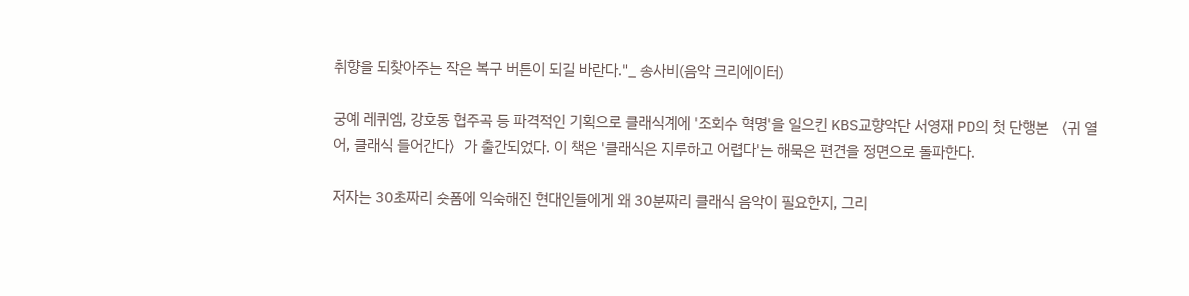취향을 되찾아주는 작은 복구 버튼이 되길 바란다."_ 송사비(음악 크리에이터)

궁예 레퀴엠, 강호동 협주곡 등 파격적인 기획으로 클래식계에 '조회수 혁명'을 일으킨 KBS교향악단 서영재 PD의 첫 단행본 〈귀 열어, 클래식 들어간다〉가 출간되었다. 이 책은 '클래식은 지루하고 어렵다'는 해묵은 편견을 정면으로 돌파한다.

저자는 30초짜리 숏폼에 익숙해진 현대인들에게 왜 30분짜리 클래식 음악이 필요한지, 그리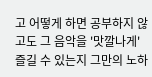고 어떻게 하면 공부하지 않고도 그 음악을 '맛깔나게' 즐길 수 있는지 그만의 노하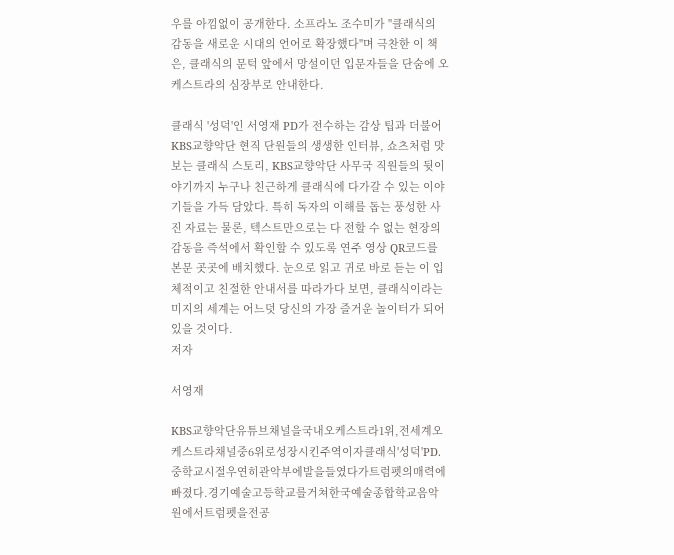우를 아낌없이 공개한다. 소프라노 조수미가 "클래식의 감동을 새로운 시대의 언어로 확장했다"며 극찬한 이 책은, 클래식의 문턱 앞에서 망설이던 입문자들을 단숨에 오케스트라의 심장부로 안내한다.

클래식 '성덕'인 서영재 PD가 전수하는 감상 팁과 더불어 KBS교향악단 현직 단원들의 생생한 인터뷰, 쇼츠처럼 맛보는 클래식 스토리, KBS교향악단 사무국 직원들의 뒷이야기까지 누구나 친근하게 클래식에 다가갈 수 있는 이야기들을 가득 담았다. 특히 독자의 이해를 돕는 풍성한 사진 자료는 물론, 텍스트만으로는 다 전할 수 없는 현장의 감동을 즉석에서 확인할 수 있도록 연주 영상 QR코드를 본문 곳곳에 배치했다. 눈으로 읽고 귀로 바로 듣는 이 입체적이고 친절한 안내서를 따라가다 보면, 클래식이라는 미지의 세계는 어느덧 당신의 가장 즐거운 놀이터가 되어 있을 것이다.
저자

서영재

KBS교향악단유튜브채널을국내오케스트라1위,전세계오케스트라채널중6위로성장시킨주역이자클래식'성덕'PD.중학교시절우연히관악부에발을들였다가트럼펫의매력에빠졌다.경기예술고등학교를거쳐한국예술종합학교음악원에서트럼펫을전공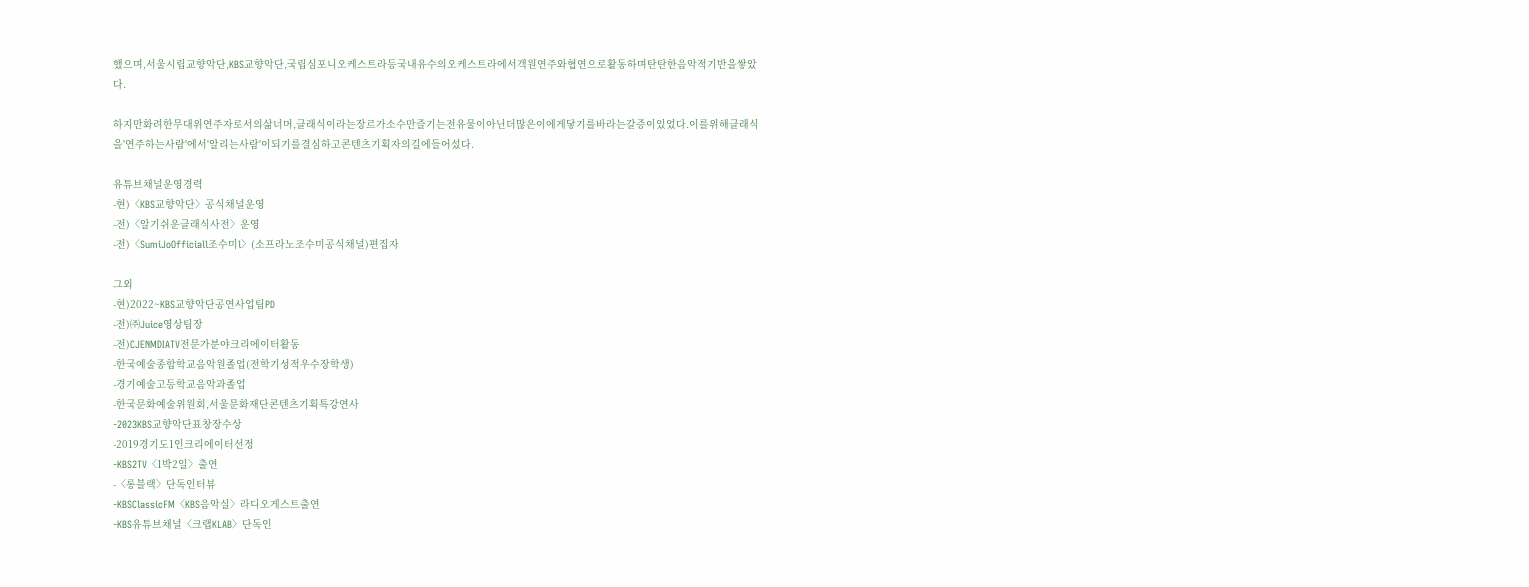했으며,서울시립교향악단,KBS교향악단,국립심포니오케스트라등국내유수의오케스트라에서객원연주와협연으로활동하며탄탄한음악적기반을쌓았다.

하지만화려한무대위연주자로서의삶너머,클래식이라는장르가소수만즐기는전유물이아닌더많은이에게닿기를바라는갈증이있었다.이를위해클래식을'연주하는사람'에서'알리는사람'이되기를결심하고콘텐츠기획자의길에들어섰다.

유튜브채널운영경력
-현)〈KBS교향악단〉공식채널운영
-전)〈알기쉬운클래식사전〉운영
-전)〈SumiJoOfficiall조수미l〉(소프라노조수미공식채널)편집자

그외
-현)2022~KBS교향악단공연사업팀PD
-전)㈜Juice영상팀장
-전)CJENMDIATV전문가분야크리에이터활동
-한국예술종합학교음악원졸업(전학기성적우수장학생)
-경기예술고등학교음악과졸업
-한국문화예술위원회,서울문화재단콘텐츠기획특강연사
-2023KBS교향악단표창장수상
-2019경기도1인크리에이터선정
-KBS2TV〈1박2일〉출연
-〈롱블랙〉단독인터뷰
-KBSClassicFM〈KBS음악실〉라디오게스트출연
-KBS유튜브채널〈크랩KLAB〉단독인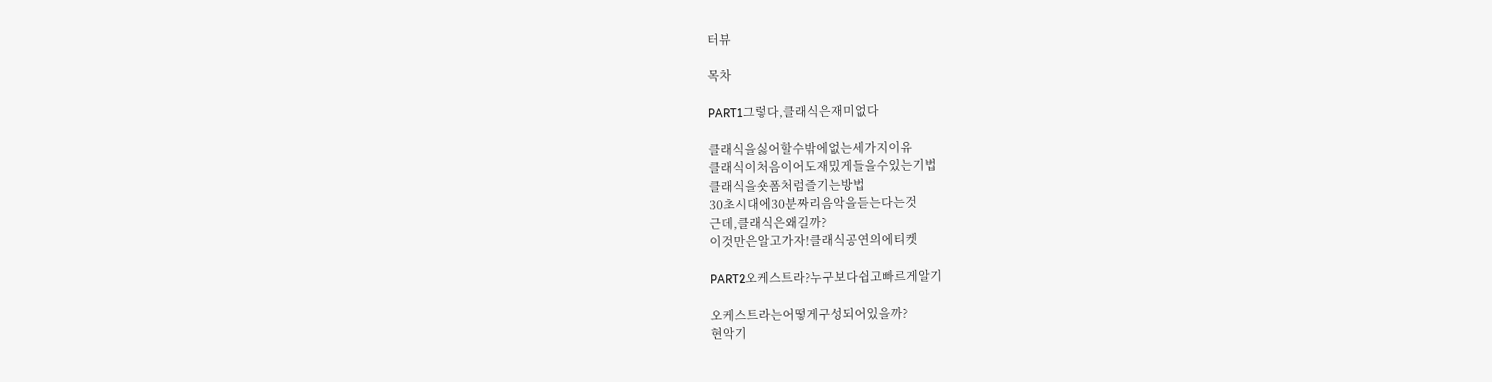터뷰

목차

PART1그렇다,클래식은재미없다

클래식을싫어할수밖에없는세가지이유
클래식이처음이어도재밌게들을수있는기법
클래식을숏폼처럼즐기는방법
30초시대에30분짜리음악을듣는다는것
근데,클래식은왜길까?
이것만은알고가자!클래식공연의에티켓

PART2오케스트라?누구보다쉽고빠르게알기

오케스트라는어떻게구성되어있을까?
현악기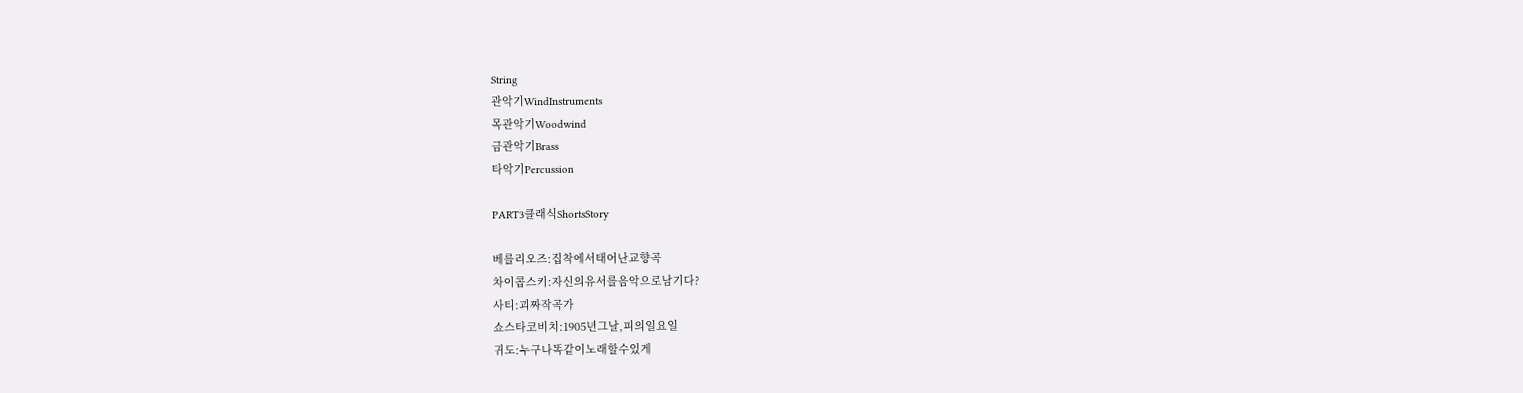String
관악기WindInstruments
목관악기Woodwind
금관악기Brass
타악기Percussion

PART3클래식ShortsStory

베를리오즈:집착에서태어난교향곡
차이콥스키:자신의유서를음악으로남기다?
사티:괴짜작곡가
쇼스타코비치:1905년그날,피의일요일
귀도:누구나똑같이노래할수있게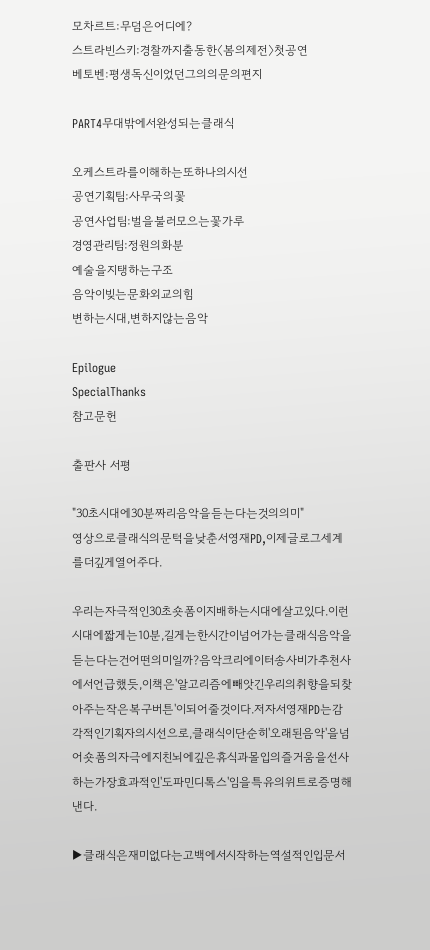모차르트:무덤은어디에?
스트라빈스키:경찰까지출동한〈봄의제전〉첫공연
베토벤:평생독신이었던그의의문의편지

PART4무대밖에서완성되는클래식

오케스트라를이해하는또하나의시선
공연기획팀:사무국의꽃
공연사업팀:벌을불러모으는꽃가루
경영관리팀:정원의화분
예술을지탱하는구조
음악이빚는문화외교의힘
변하는시대,변하지않는음악

Epilogue
SpecialThanks
참고문헌

출판사 서평

"30초시대에30분짜리음악을듣는다는것의의미"
영상으로클래식의문턱을낮춘서영재PD,이제글로그세계를더깊게열어주다.

우리는자극적인30초숏폼이지배하는시대에살고있다.이런시대에짧게는10분,길게는한시간이넘어가는클래식음악을듣는다는건어떤의미일까?음악크리에이터송사비가추천사에서언급했듯,이책은'알고리즘에빼앗긴우리의취향을되찾아주는작은복구버튼'이되어줄것이다.저자서영재PD는감각적인기획자의시선으로,클래식이단순히'오래된음악'을넘어숏폼의자극에지친뇌에깊은휴식과몰입의즐거움을선사하는가장효과적인'도파민디톡스'임을특유의위트로증명해낸다.

▶클래식은재미없다는고백에서시작하는역설적인입문서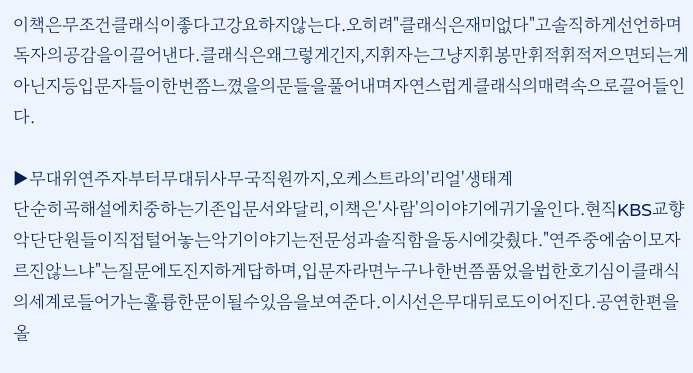이책은무조건클래식이좋다고강요하지않는다.오히려"클래식은재미없다"고솔직하게선언하며독자의공감을이끌어낸다.클래식은왜그렇게긴지,지휘자는그냥지휘봉만휘적휘적저으면되는게아닌지등입문자들이한번쯤느꼈을의문들을풀어내며자연스럽게클래식의매력속으로끌어들인다.

▶무대위연주자부터무대뒤사무국직원까지,오케스트라의'리얼'생태계
단순히곡해설에치중하는기존입문서와달리,이책은'사람'의이야기에귀기울인다.현직KBS교향악단단원들이직접털어놓는악기이야기는전문성과솔직함을동시에갖췄다."연주중에숨이모자르진않느냐"는질문에도진지하게답하며,입문자라면누구나한번쯤품었을법한호기심이클래식의세계로들어가는훌륭한문이될수있음을보여준다.이시선은무대뒤로도이어진다.공연한편을올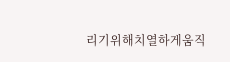리기위해치열하게움직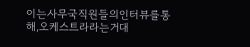이는사무국직원들의인터뷰를통해,오케스트라라는거대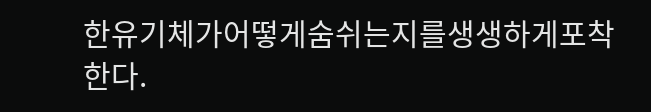한유기체가어떻게숨쉬는지를생생하게포착한다.